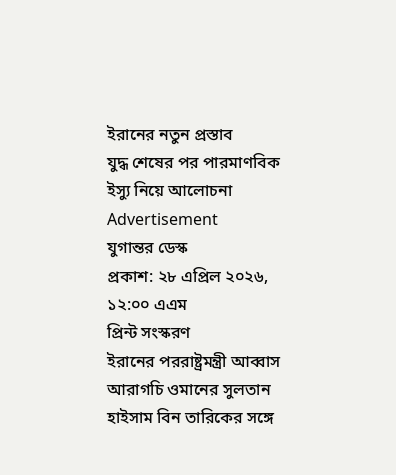ইরানের নতুন প্রস্তাব
যুদ্ধ শেষের পর পারমাণবিক ইস্যু নিয়ে আলোচনা
Advertisement
যুগান্তর ডেস্ক
প্রকাশ: ২৮ এপ্রিল ২০২৬, ১২:০০ এএম
প্রিন্ট সংস্করণ
ইরানের পররাষ্ট্রমন্ত্রী আব্বাস আরাগচি ওমানের সুলতান হাইসাম বিন তারিকের সঙ্গে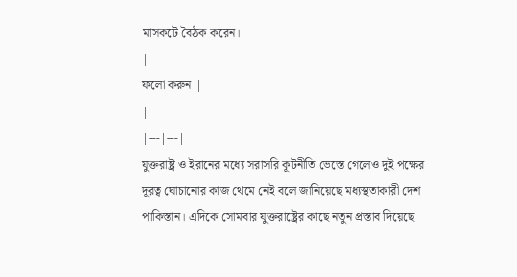মাসকটে বৈঠক করেন।
|
ফলো করুন |
|
|---|---|
যুক্তরাষ্ট্র ও ইরানের মধ্যে সরাসরি কূটনীতি ভেস্তে গেলেও দুই পক্ষের দূরত্ব ঘোচানোর কাজ থেমে নেই বলে জানিয়েছে মধ্যস্থতাকারী দেশ পাকিস্তান। এদিকে সোমবার যুক্তরাষ্ট্রের কাছে নতুন প্রস্তাব দিয়েছে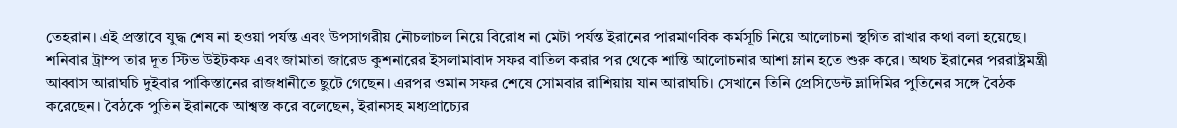তেহরান। এই প্রস্তাবে যুদ্ধ শেষ না হওয়া পর্যন্ত এবং উপসাগরীয় নৌচলাচল নিয়ে বিরোধ না মেটা পর্যন্ত ইরানের পারমাণবিক কর্মসূচি নিয়ে আলোচনা স্থগিত রাখার কথা বলা হয়েছে।
শনিবার ট্রাম্প তার দূত স্টিভ উইটকফ এবং জামাতা জারেড কুশনারের ইসলামাবাদ সফর বাতিল করার পর থেকে শান্তি আলোচনার আশা ম্লান হতে শুরু করে। অথচ ইরানের পররাষ্ট্রমন্ত্রী আব্বাস আরাঘচি দুইবার পাকিস্তানের রাজধানীতে ছুটে গেছেন। এরপর ওমান সফর শেষে সোমবার রাশিয়ায় যান আরাঘচি। সেখানে তিনি প্রেসিডেন্ট ভ্লাদিমির পুতিনের সঙ্গে বৈঠক করেছেন। বৈঠকে পুতিন ইরানকে আশ্বস্ত করে বলেছেন, ইরানসহ মধ্যপ্রাচ্যের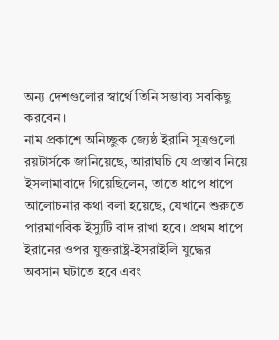অন্য দেশগুলোর স্বার্থে তিনি সম্ভাব্য সবকিছু করবেন।
নাম প্রকাশে অনিচ্ছুক জ্যেষ্ঠ ইরানি সূত্রগুলো রয়টার্সকে জানিয়েছে, আরাঘচি যে প্রস্তাব নিয়ে ইসলামাবাদে গিয়েছিলেন, তাতে ধাপে ধাপে আলোচনার কথা বলা হয়েছে, যেখানে শুরুতে পারমাণবিক ইস্যুটি বাদ রাখা হবে। প্রথম ধাপে ইরানের ওপর যুক্তরাষ্ট্র-ইসরাইলি যুদ্ধের অবসান ঘটাতে হবে এবং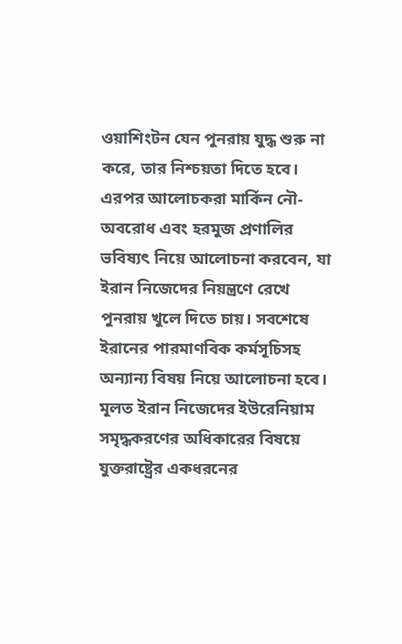ওয়াশিংটন যেন পুনরায় যুদ্ধ শুরু না করে, তার নিশ্চয়তা দিতে হবে। এরপর আলোচকরা মার্কিন নৌ-অবরোধ এবং হরমুজ প্রণালির ভবিষ্যৎ নিয়ে আলোচনা করবেন, যা ইরান নিজেদের নিয়ন্ত্রণে রেখে পুনরায় খুলে দিতে চায়। সবশেষে ইরানের পারমাণবিক কর্মসূচিসহ অন্যান্য বিষয় নিয়ে আলোচনা হবে। মূলত ইরান নিজেদের ইউরেনিয়াম সমৃদ্ধকরণের অধিকারের বিষয়ে যুক্তরাষ্ট্রের একধরনের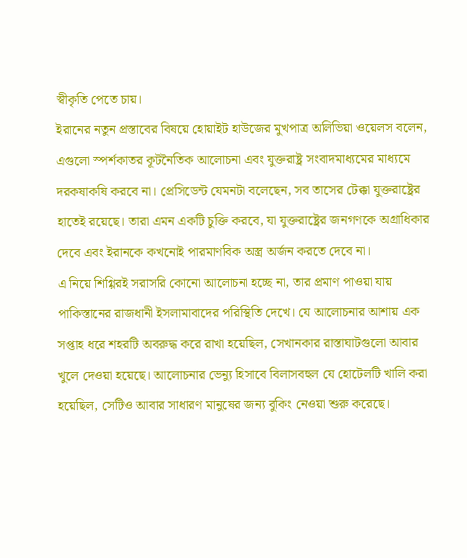স্বীকৃতি পেতে চায়।
ইরানের নতুন প্রস্তাবের বিষয়ে হোয়াইট হাউজের মুখপাত্র অলিভিয়া ওয়েলস বলেন, এগুলো স্পর্শকাতর কূটনৈতিক আলোচনা এবং যুক্তরাষ্ট্র সংবাদমাধ্যমের মাধ্যমে দরকষাকষি করবে না। প্রেসিডেন্ট যেমনটা বলেছেন, সব তাসের টেক্কা যুক্তরাষ্ট্রের হাতেই রয়েছে। তারা এমন একটি চুক্তি করবে, যা যুক্তরাষ্ট্রের জনগণকে অগ্রাধিকার দেবে এবং ইরানকে কখনোই পারমাণবিক অস্ত্র অর্জন করতে দেবে না।
এ নিয়ে শিগ্গিরই সরাসরি কোনো আলোচনা হচ্ছে না, তার প্রমাণ পাওয়া যায় পাকিস্তানের রাজধানী ইসলামাবাদের পরিস্থিতি দেখে। যে আলোচনার আশায় এক সপ্তাহ ধরে শহরটি অবরুদ্ধ করে রাখা হয়েছিল, সেখানকার রাস্তাঘাটগুলো আবার খুলে দেওয়া হয়েছে। আলোচনার ভেন্যু হিসাবে বিলাসবহুল যে হোটেলটি খালি করা হয়েছিল, সেটিও আবার সাধারণ মানুষের জন্য বুকিং নেওয়া শুরু করেছে।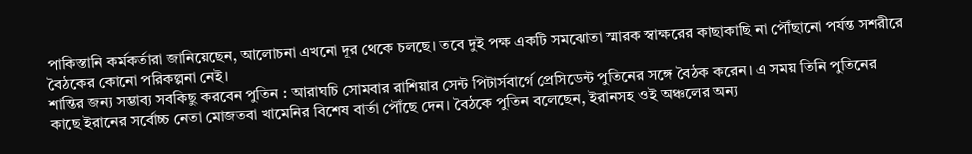পাকিস্তানি কর্মকর্তারা জানিয়েছেন, আলোচনা এখনো দূর থেকে চলছে। তবে দুই পক্ষ একটি সমঝোতা স্মারক স্বাক্ষরের কাছাকাছি না পৌঁছানো পর্যন্ত সশরীরে বৈঠকের কোনো পরিকল্পনা নেই।
শান্তির জন্য সম্ভাব্য সবকিছু করবেন পুতিন : আরাঘচি সোমবার রাশিয়ার সেন্ট পিটার্সবার্গে প্রেসিডেন্ট পুতিনের সঙ্গে বৈঠক করেন। এ সময় তিনি পুতিনের কাছে ইরানের সর্বোচ্চ নেতা মোজতবা খামেনির বিশেষ বার্তা পৌঁছে দেন। বৈঠকে পুতিন বলেছেন, ইরানসহ ওই অঞ্চলের অন্য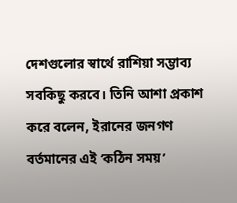দেশগুলোর স্বার্থে রাশিয়া সম্ভাব্য সবকিছু করবে। তিনি আশা প্রকাশ করে বলেন, ইরানের জনগণ বর্তমানের এই ‘কঠিন সময়’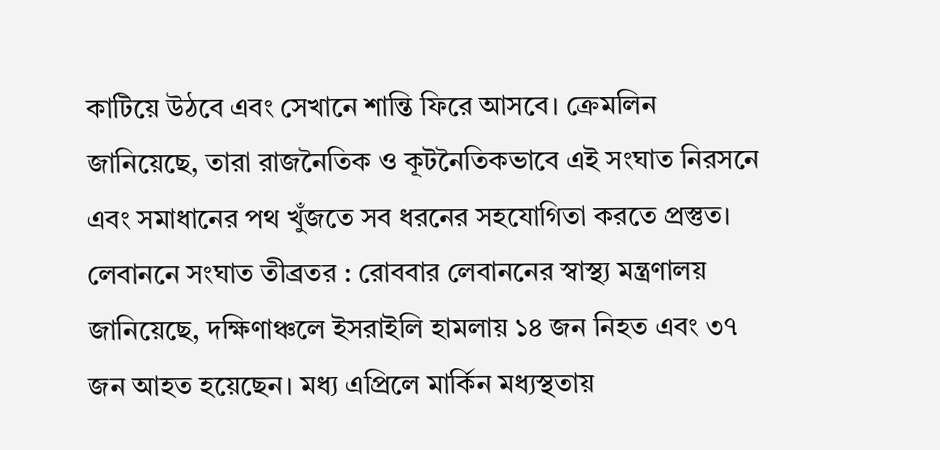কাটিয়ে উঠবে এবং সেখানে শান্তি ফিরে আসবে। ক্রেমলিন জানিয়েছে, তারা রাজনৈতিক ও কূটনৈতিকভাবে এই সংঘাত নিরসনে এবং সমাধানের পথ খুঁজতে সব ধরনের সহযোগিতা করতে প্রস্তুত।
লেবাননে সংঘাত তীব্রতর : রোববার লেবাননের স্বাস্থ্য মন্ত্রণালয় জানিয়েছে, দক্ষিণাঞ্চলে ইসরাইলি হামলায় ১৪ জন নিহত এবং ৩৭ জন আহত হয়েছেন। মধ্য এপ্রিলে মার্কিন মধ্যস্থতায়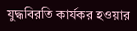যুদ্ধবিরতি কার্যকর হওয়ার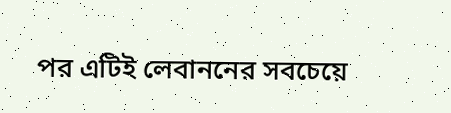পর এটিই লেবাননের সবচেয়ে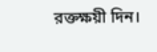রক্তক্ষয়ী দিন।